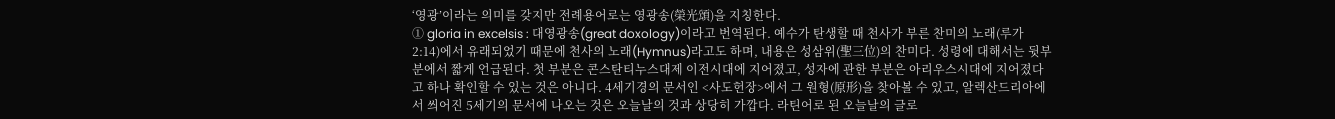‘영광’이라는 의미를 갖지만 전례용어로는 영광송(榮光頌)을 지칭한다.
① gloria in excelsis : 대영광송(great doxology)이라고 번역된다. 예수가 탄생할 때 천사가 부른 찬미의 노래(루가 2:14)에서 유래되었기 때문에 천사의 노래(Hymnus)라고도 하며, 내용은 성삼위(聖三位)의 찬미다. 성령에 대해서는 뒷부분에서 짧게 언급된다. 첫 부분은 콘스탄티누스대제 이전시대에 지어졌고, 성자에 관한 부분은 아리우스시대에 지어졌다고 하나 확인할 수 있는 것은 아니다. 4세기경의 문서인 <사도헌장>에서 그 원형(原形)을 찾아볼 수 있고, 알렉산드리아에서 씌어진 5세기의 문서에 나오는 것은 오늘날의 것과 상당히 가깝다. 라틴어로 된 오늘날의 글로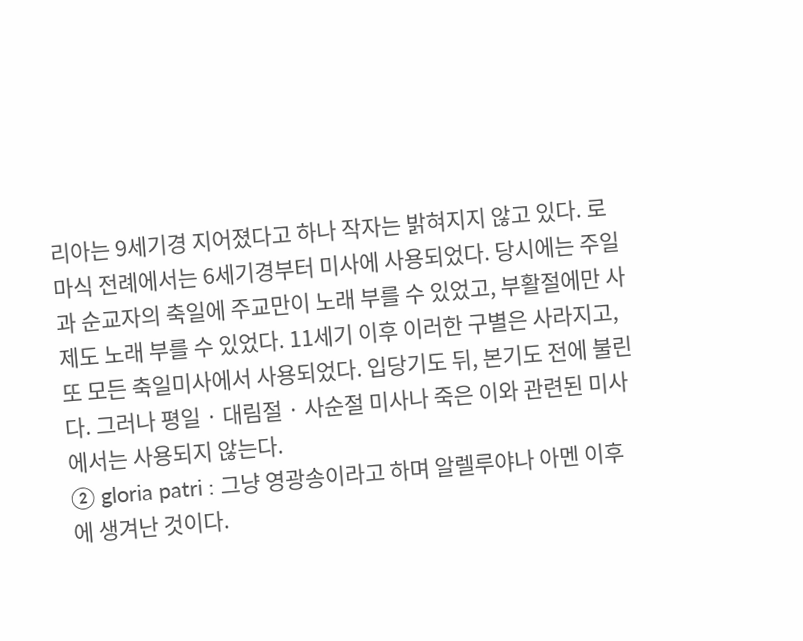리아는 9세기경 지어졌다고 하나 작자는 밝혀지지 않고 있다. 로마식 전례에서는 6세기경부터 미사에 사용되었다. 당시에는 주일과 순교자의 축일에 주교만이 노래 부를 수 있었고, 부활절에만 사제도 노래 부를 수 있었다. 11세기 이후 이러한 구별은 사라지고, 또 모든 축일미사에서 사용되었다. 입당기도 뒤, 본기도 전에 불린다. 그러나 평일 · 대림절 · 사순절 미사나 죽은 이와 관련된 미사에서는 사용되지 않는다.
② gloria patri : 그냥 영광송이라고 하며 알렐루야나 아멘 이후에 생겨난 것이다.